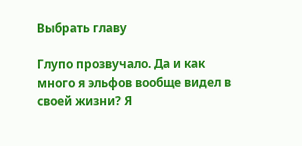Выбрать главу

Глупо прозвучало. Да и как много я эльфов вообще видел в своей жизни? Я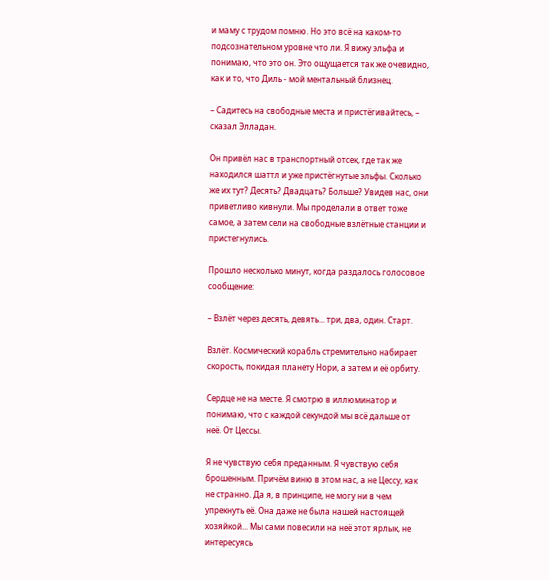и маму с трудом помню. Но это всё на каком-то подсознательном уровне что ли. Я вижу эльфа и понимаю, что это он. Это ощущается так же очевидно, как и то, что Диль - мой ментальный близнец.

– Садитесь на свободные места и пристёгивайтесь, – сказал Элладан.

Он привёл нас в транспортный отсек, где так же находился шаттл и уже пристёгнутые эльфы. Сколько же их тут? Десять? Двадцать? Больше? Увидев нас, они приветливо кивнули. Мы проделали в ответ тоже самое, а затем сели на свободные взлётные станции и пристегнулись.

Прошло несколько минут, когда раздалось голосовое сообщение:

– Взлёт через десять, девять... три, два, один. Старт.

Взлёт. Космический корабль стремительно набирает скорость, покидая планету Нори, а затем и её орбиту.

Сердце не на месте. Я смотрю в иллюминатор и понимаю, что с каждой секундой мы всё дальше от неё. От Цессы.

Я не чувствую себя преданным. Я чувствую себя брошенным. Причём виню в этом нас, а не Цессу, как не странно. Да я, в принципе, не могу ни в чем упрекнуть её. Она даже не была нашей настоящей хозяйкой... Мы сами повесили на неё этот ярлык, не интересуясь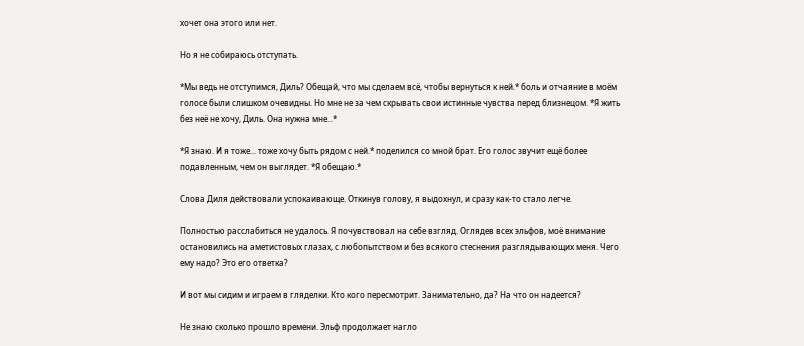хочет она этого или нет.

Но я не собираюсь отступать.

*Мы ведь не отступимся, Диль? Обещай, что мы сделаем всё, чтобы вернуться к ней.* боль и отчаяние в моём голосе были слишком очевидны. Но мне не за чем скрывать свои истинные чувства перед близнецом. *Я жить без неё не хочу, Диль. Она нужна мне...*

*Я знаю. И я тоже... тоже хочу быть рядом с ней.* поделился со мной брат. Его голос звучит ещё более подавленным, чем он выглядет. *Я обещаю.*

Слова Диля действовали успокаивающе. Откинув голову, я выдохнул, и сразу как-то стало легче.

Полностью расслабиться не удалось. Я почувствовал на себе взгляд. Оглядев всех эльфов, моё внимание остановились на аметистовых глазах, с любопытством и без всякого стеснения разглядывающих меня. Чего ему надо? Это его ответка?

И вот мы сидим и играем в гляделки. Кто кого пересмотрит. Занимательно, да? На что он надеется?

Не знаю сколько прошло времени. Эльф продолжает нагло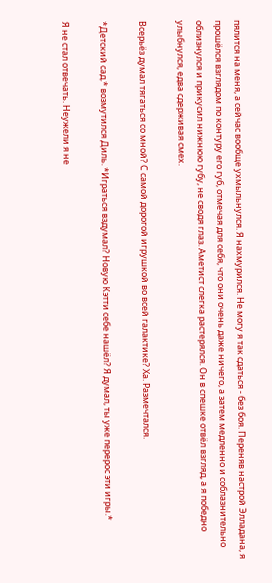пялится на меня, а сейчас вообще ухмыльнулся. Я нахмурился. Не могу я так сдаться - без боя. Переняв настрой Элладана, я прошёлся взглядом по контуру его губ, отмечая для себя, что они очень даже ничего, а затем медленно и соблазнительно облизнулся и прикусил нижнюю губу, не сводя глаз. Аметист слегка растерялся. Он в спешке отвёл взгляд, а я победно улыбнулся, едва сдерживая смех.

Всерьёз думал тягаться со мной? С самой дорогой игрушкой во всей галактике? Ха. Размечтался.

*Детский сад.* возмутился Диль. *Играться вздумал? Новую Кэтти себе нашёл? Я думал, ты уже перерос эти игры.*

Я не стал отвечать. Неужели я не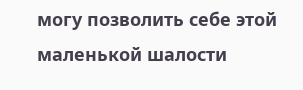могу позволить себе этой маленькой шалости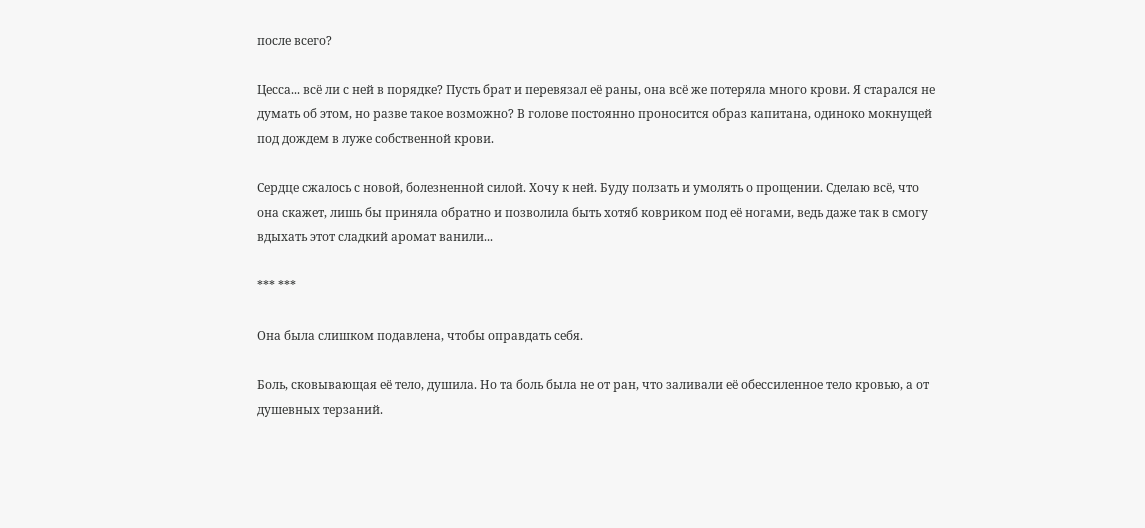после всего?

Цесса... всё ли с ней в порядке? Пусть брат и перевязал её раны, она всё же потеряла много крови. Я старался не думать об этом, но разве такое возможно? В голове постоянно проносится образ капитана, одиноко мокнущей под дождем в луже собственной крови.

Сердце сжалось с новой, болезненной силой. Хочу к ней. Буду ползать и умолять о прощении. Сделаю всё, что она скажет, лишь бы приняла обратно и позволила быть хотяб ковриком под её ногами, ведь даже так в смогу вдыхать этот сладкий аромат ванили...

*** ***

Она была слишком подавлена, чтобы оправдать себя.

Боль, сковывающая её тело, душила. Но та боль была не от ран, что заливали её обессиленное тело кровью, а от душевных терзаний.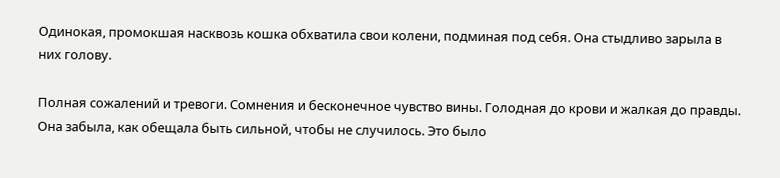Одинокая, промокшая насквозь кошка обхватила свои колени, подминая под себя. Она стыдливо зарыла в них голову.

Полная сожалений и тревоги. Сомнения и бесконечное чувство вины. Голодная до крови и жалкая до правды. Она забыла, как обещала быть сильной, чтобы не случилось. Это было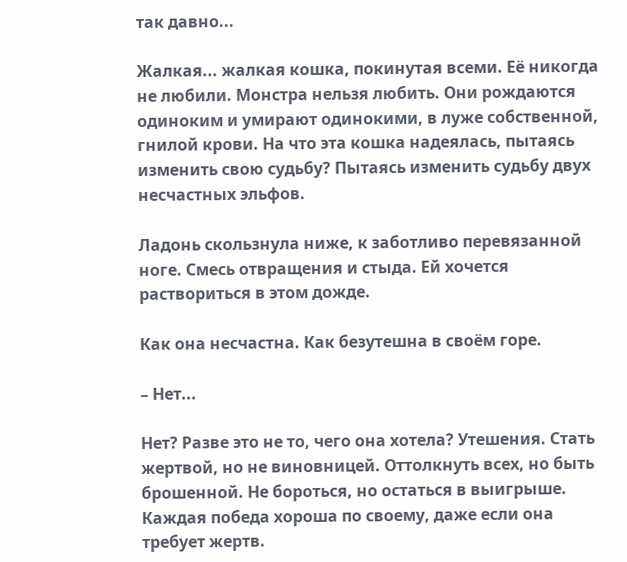так давно...

Жалкая... жалкая кошка, покинутая всеми. Её никогда не любили. Монстра нельзя любить. Они рождаются одиноким и умирают одинокими, в луже собственной, гнилой крови. На что эта кошка надеялась, пытаясь изменить свою судьбу? Пытаясь изменить судьбу двух несчастных эльфов.

Ладонь скользнула ниже, к заботливо перевязанной ноге. Смесь отвращения и стыда. Ей хочется раствориться в этом дожде.

Как она несчастна. Как безутешна в своём горе.

– Нет...

Нет? Разве это не то, чего она хотела? Утешения. Стать жертвой, но не виновницей. Оттолкнуть всех, но быть брошенной. Не бороться, но остаться в выигрыше. Каждая победа хороша по своему, даже если она требует жертв.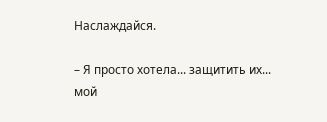Наслаждайся.

– Я просто хотела... защитить их... мой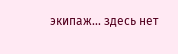экипаж... здесь нет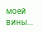моей вины...